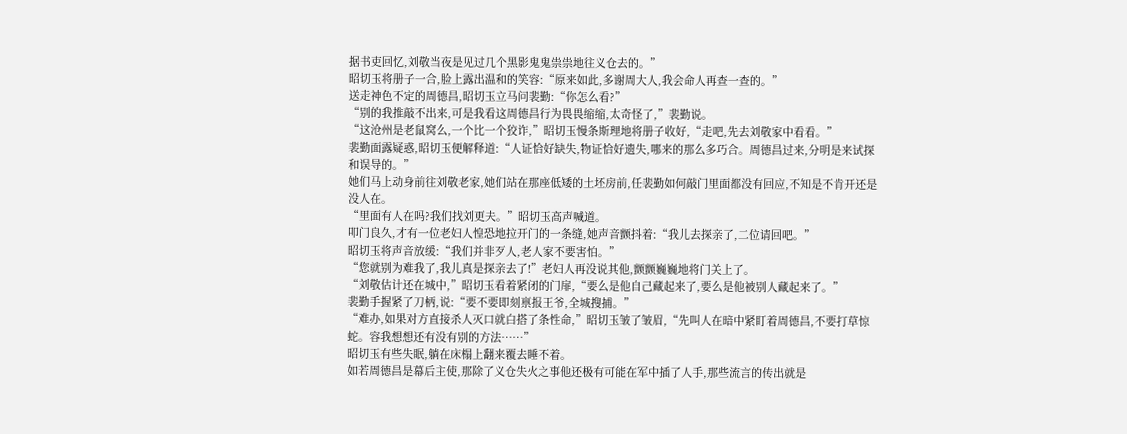据书吏回忆,刘敬当夜是见过几个黑影鬼鬼祟祟地往义仓去的。”
昭切玉将册子一合,脸上露出温和的笑容:“原来如此,多谢周大人,我会命人再查一查的。”
送走神色不定的周德昌,昭切玉立马问裴勤:“你怎么看?”
“别的我推敲不出来,可是我看这周德昌行为畏畏缩缩,太奇怪了,”裴勤说。
“这沧州是老鼠窝么,一个比一个狡诈,”昭切玉慢条斯理地将册子收好,“走吧,先去刘敬家中看看。”
裴勤面露疑惑,昭切玉便解释道:“人证恰好缺失,物证恰好遗失,哪来的那么多巧合。周德昌过来,分明是来试探和误导的。”
她们马上动身前往刘敬老家,她们站在那座低矮的土坯房前,任裴勤如何敲门里面都没有回应,不知是不肯开还是没人在。
“里面有人在吗?我们找刘更夫。”昭切玉高声喊道。
叩门良久,才有一位老妇人惶恐地拉开门的一条缝,她声音颤抖着:“我儿去探亲了,二位请回吧。”
昭切玉将声音放缓:“我们并非歹人,老人家不要害怕。”
“您就别为难我了,我儿真是探亲去了!”老妇人再没说其他,颤颤巍巍地将门关上了。
“刘敬估计还在城中,”昭切玉看着紧闭的门扉,“要么是他自己藏起来了,要么是他被别人藏起来了。”
裴勤手握紧了刀柄,说:“要不要即刻禀报王爷,全城搜捕。”
“难办,如果对方直接杀人灭口就白搭了条性命,”昭切玉皱了皱眉,“先叫人在暗中紧盯着周德昌,不要打草惊蛇。容我想想还有没有别的方法……”
昭切玉有些失眠,躺在床榻上翻来覆去睡不着。
如若周德昌是幕后主使,那除了义仓失火之事他还极有可能在军中插了人手,那些流言的传出就是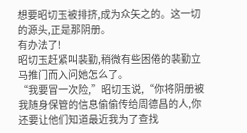想要昭切玉被排挤,成为众矢之的。这一切的源头,正是那阴册。
有办法了!
昭切玉赶紧叫裴勤,稍微有些困倦的裴勤立马推门而入问她怎么了。
“我要冒一次险,”昭切玉说,“你将阴册被我随身保管的信息偷偷传给周德昌的人,你还要让他们知道最近我为了查找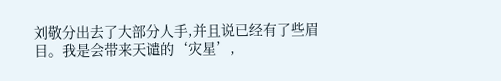刘敬分出去了大部分人手,并且说已经有了些眉目。我是会带来天谴的‘灾星’,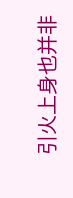引火上身也并非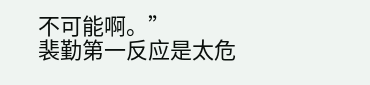不可能啊。”
裴勤第一反应是太危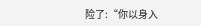险了:“你以身入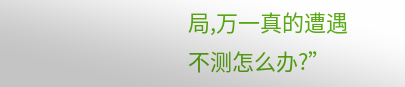局,万一真的遭遇不测怎么办?”